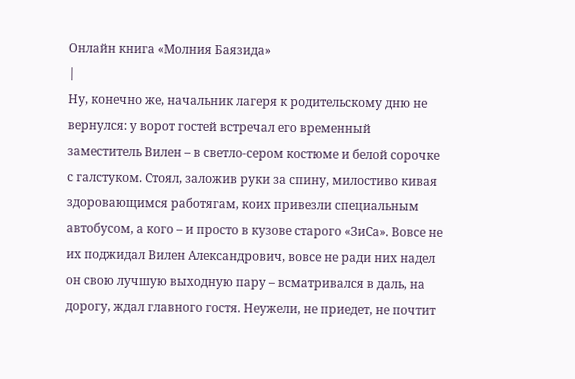Онлайн книга «Молния Баязида»
|
Ну, конечно же, начальник лагеря к родительскому дню не вернулся: у ворот гостей встречал его временный заместитель Вилен – в светло-сером костюме и белой сорочке с галстуком. Стоял, заложив руки за спину, милостиво кивая здоровающимся работягам, коих привезли специальным автобусом, а кого – и просто в кузове старого «ЗиСа». Вовсе не их поджидал Вилен Александрович, вовсе не ради них надел он свою лучшую выходную пару – всматривался в даль, на дорогу, ждал главного гостя. Неужели, не приедет, не почтит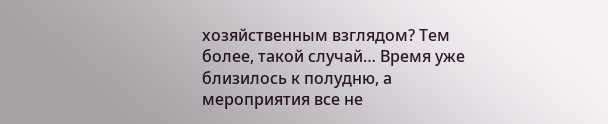хозяйственным взглядом? Тем более, такой случай… Время уже близилось к полудню, а мероприятия все не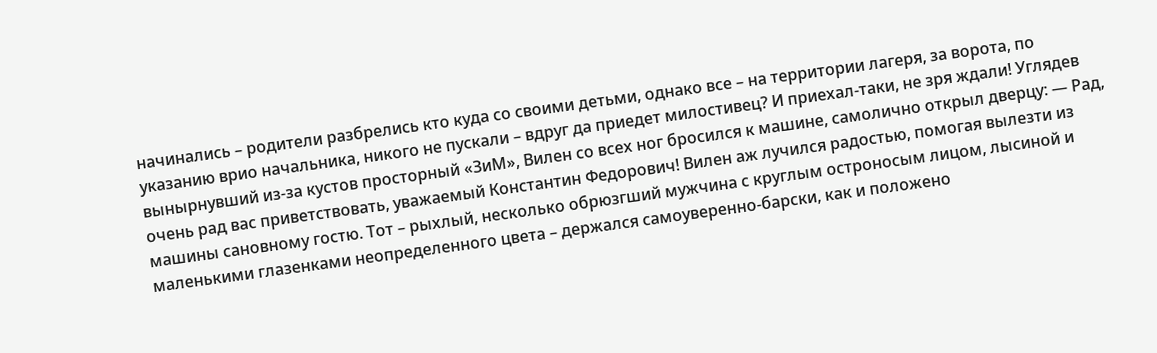начинались – родители разбрелись кто куда со своими детьми, однако все – на территории лагеря, за ворота, по указанию врио начальника, никого не пускали – вдруг да приедет милостивец? И приехал-таки, не зря ждали! Углядев вынырнувший из-за кустов просторный «ЗиМ», Вилен со всех ног бросился к машине, самолично открыл дверцу: — Рад, очень рад вас приветствовать, уважаемый Константин Федорович! Вилен аж лучился радостью, помогая вылезти из машины сановному гостю. Тот – рыхлый, несколько обрюзгший мужчина с круглым остроносым лицом, лысиной и маленькими глазенками неопределенного цвета – держался самоуверенно-барски, как и положено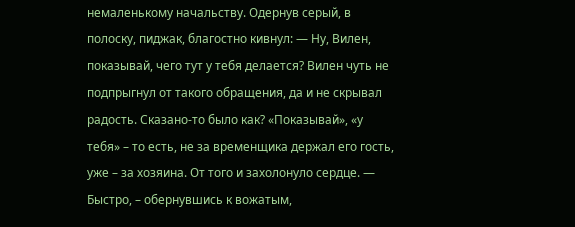немаленькому начальству. Одернув серый, в полоску, пиджак, благостно кивнул: — Ну, Вилен, показывай, чего тут у тебя делается? Вилен чуть не подпрыгнул от такого обращения, да и не скрывал радость. Сказано-то было как? «Показывай», «у тебя» – то есть, не за временщика держал его гость, уже – за хозяина. От того и захолонуло сердце. — Быстро, – обернувшись к вожатым,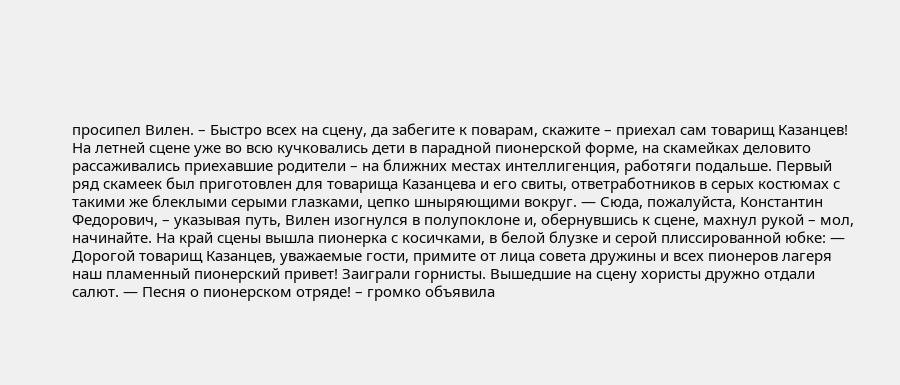просипел Вилен. – Быстро всех на сцену, да забегите к поварам, скажите – приехал сам товарищ Казанцев! На летней сцене уже во всю кучковались дети в парадной пионерской форме, на скамейках деловито рассаживались приехавшие родители – на ближних местах интеллигенция, работяги подальше. Первый ряд скамеек был приготовлен для товарища Казанцева и его свиты, ответработников в серых костюмах с такими же блеклыми серыми глазками, цепко шныряющими вокруг. — Сюда, пожалуйста, Константин Федорович, – указывая путь, Вилен изогнулся в полупоклоне и, обернувшись к сцене, махнул рукой – мол, начинайте. На край сцены вышла пионерка с косичками, в белой блузке и серой плиссированной юбке: — Дорогой товарищ Казанцев, уважаемые гости, примите от лица совета дружины и всех пионеров лагеря наш пламенный пионерский привет! Заиграли горнисты. Вышедшие на сцену хористы дружно отдали салют. — Песня о пионерском отряде! – громко объявила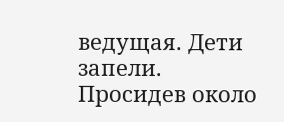ведущая. Дети запели. Просидев около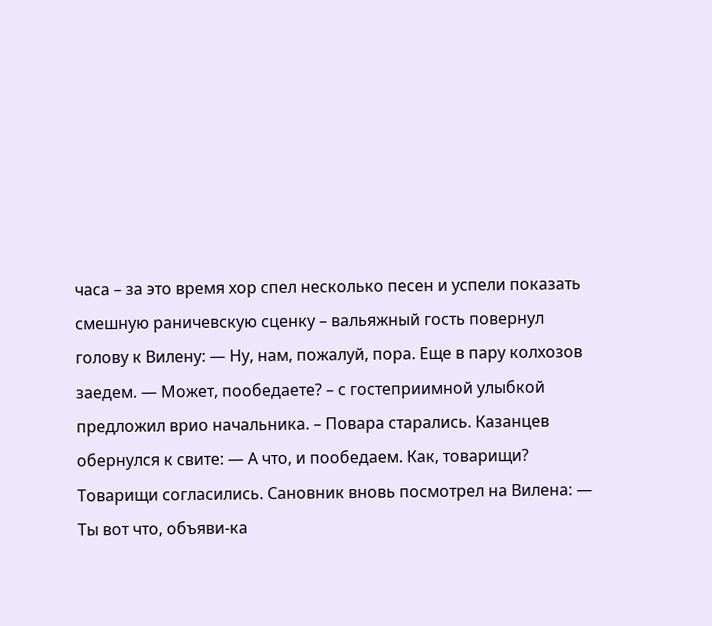часа – за это время хор спел несколько песен и успели показать смешную раничевскую сценку – вальяжный гость повернул голову к Вилену: — Ну, нам, пожалуй, пора. Еще в пару колхозов заедем. — Может, пообедаете? – с гостеприимной улыбкой предложил врио начальника. – Повара старались. Казанцев обернулся к свите: — А что, и пообедаем. Как, товарищи? Товарищи согласились. Сановник вновь посмотрел на Вилена: — Ты вот что, объяви-ка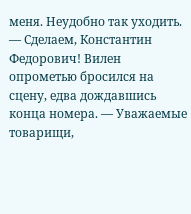меня. Неудобно так уходить. — Сделаем, Константин Федорович! Вилен опрометью бросился на сцену, едва дождавшись конца номера. — Уважаемые товарищи,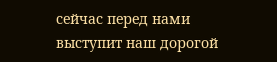сейчас перед нами выступит наш дорогой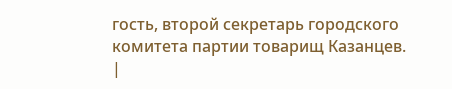гость, второй секретарь городского комитета партии товарищ Казанцев. |